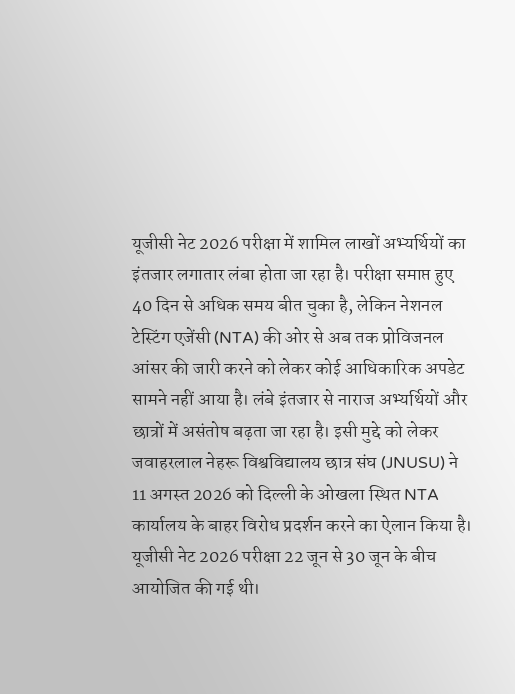यूजीसी नेट 2026 परीक्षा में शामिल लाखों अभ्यर्थियों का इंतजार लगातार लंबा होता जा रहा है। परीक्षा समाप्त हुए 40 दिन से अधिक समय बीत चुका है, लेकिन नेशनल टेस्टिंग एजेंसी (NTA) की ओर से अब तक प्रोविजनल आंसर की जारी करने को लेकर कोई आधिकारिक अपडेट सामने नहीं आया है। लंबे इंतजार से नाराज अभ्यर्थियों और छात्रों में असंतोष बढ़ता जा रहा है। इसी मुद्दे को लेकर जवाहरलाल नेहरू विश्वविद्यालय छात्र संघ (JNUSU) ने 11 अगस्त 2026 को दिल्ली के ओखला स्थित NTA कार्यालय के बाहर विरोध प्रदर्शन करने का ऐलान किया है।
यूजीसी नेट 2026 परीक्षा 22 जून से 30 जून के बीच आयोजित की गई थी।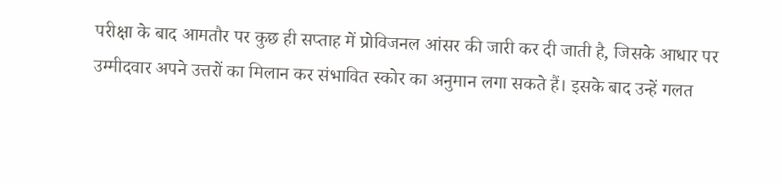परीक्षा के बाद आमतौर पर कुछ ही सप्ताह में प्रोविजनल आंसर की जारी कर दी जाती है, जिसके आधार पर उम्मीदवार अपने उत्तरों का मिलान कर संभावित स्कोर का अनुमान लगा सकते हैं। इसके बाद उन्हें गलत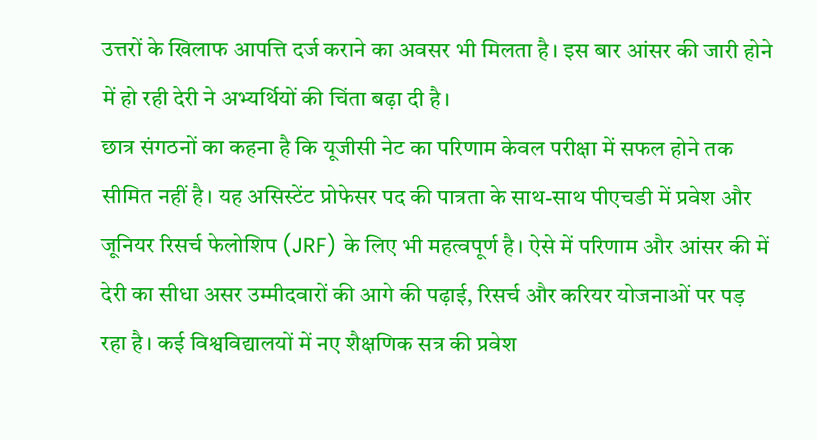उत्तरों के खिलाफ आपत्ति दर्ज कराने का अवसर भी मिलता है। इस बार आंसर की जारी होने में हो रही देरी ने अभ्यर्थियों की चिंता बढ़ा दी है।
छात्र संगठनों का कहना है कि यूजीसी नेट का परिणाम केवल परीक्षा में सफल होने तक सीमित नहीं है। यह असिस्टेंट प्रोफेसर पद की पात्रता के साथ-साथ पीएचडी में प्रवेश और जूनियर रिसर्च फेलोशिप (JRF) के लिए भी महत्वपूर्ण है। ऐसे में परिणाम और आंसर की में देरी का सीधा असर उम्मीदवारों की आगे की पढ़ाई, रिसर्च और करियर योजनाओं पर पड़ रहा है। कई विश्वविद्यालयों में नए शैक्षणिक सत्र की प्रवेश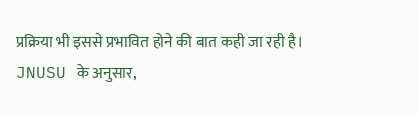प्रक्रिया भी इससे प्रभावित होने की बात कही जा रही है।
JNUSU के अनुसार,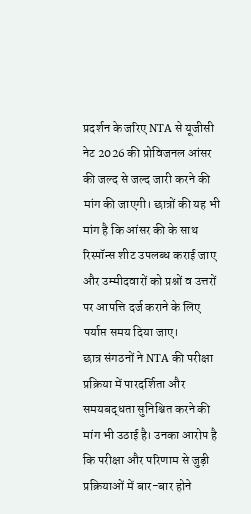प्रदर्शन के जरिए NTA से यूजीसी नेट 2026 की प्रोविजनल आंसर की जल्द से जल्द जारी करने की मांग की जाएगी। छात्रों की यह भी मांग है कि आंसर की के साथ रिस्पॉन्स शीट उपलब्ध कराई जाए और उम्मीदवारों को प्रश्नों व उत्तरों पर आपत्ति दर्ज कराने के लिए पर्याप्त समय दिया जाए।
छात्र संगठनों ने NTA की परीक्षा प्रक्रिया में पारदर्शिता और समयबद्धता सुनिश्चित करने की मांग भी उठाई है। उनका आरोप है कि परीक्षा और परिणाम से जुड़ी प्रक्रियाओं में बार-बार होने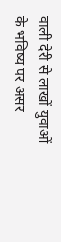वाली देरी से लाखों युवाओं के भविष्य पर असर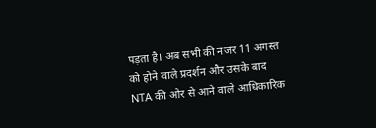पड़ता है। अब सभी की नजर 11 अगस्त को होने वाले प्रदर्शन और उसके बाद NTA की ओर से आने वाले आधिकारिक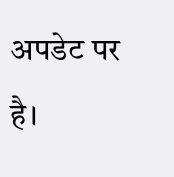अपडेट पर है।